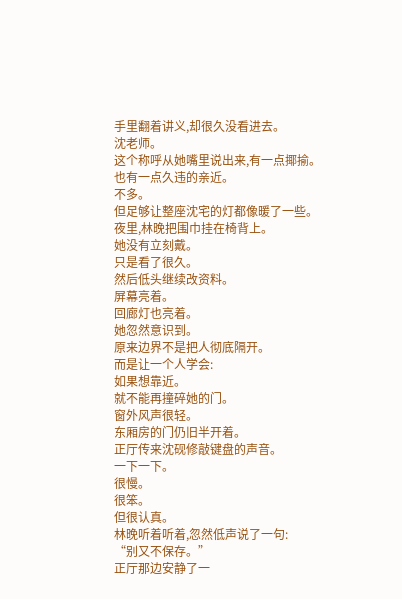手里翻着讲义,却很久没看进去。
沈老师。
这个称呼从她嘴里说出来,有一点揶揄。
也有一点久违的亲近。
不多。
但足够让整座沈宅的灯都像暖了一些。
夜里,林晚把围巾挂在椅背上。
她没有立刻戴。
只是看了很久。
然后低头继续改资料。
屏幕亮着。
回廊灯也亮着。
她忽然意识到。
原来边界不是把人彻底隔开。
而是让一个人学会:
如果想靠近。
就不能再撞碎她的门。
窗外风声很轻。
东厢房的门仍旧半开着。
正厅传来沈砚修敲键盘的声音。
一下一下。
很慢。
很笨。
但很认真。
林晚听着听着,忽然低声说了一句:
“别又不保存。”
正厅那边安静了一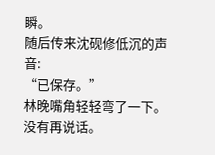瞬。
随后传来沈砚修低沉的声音:
“已保存。”
林晚嘴角轻轻弯了一下。
没有再说话。